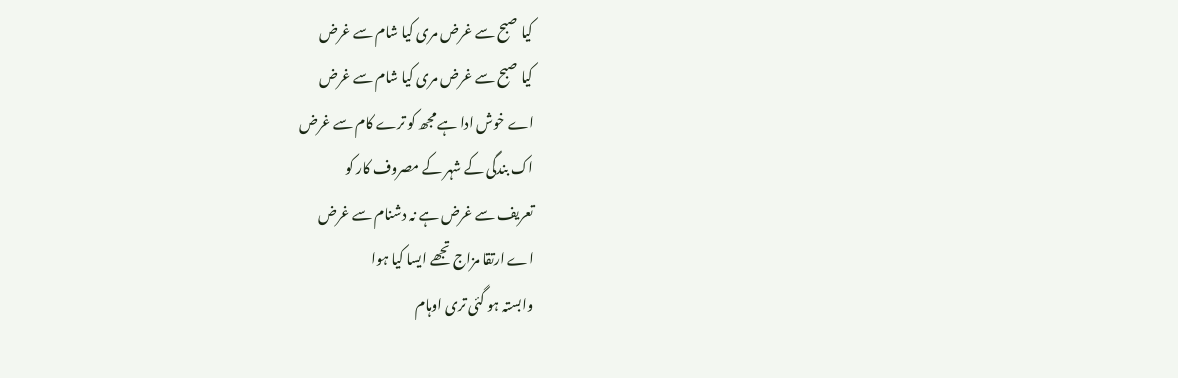کیا صبح سے غرض مری کیا شام سے غرض
کیا صبح سے غرض مری کیا شام سے غرض
اے خوش ادا ہے مجھ کو ترے کام سے غرض
اک بندگی کے شہر کے مصروف کار کو
تعریف سے غرض ہے نہ دشنام سے غرض
اے ارتقا مزاج تجھے ایسا کیا ہوا
وابستہ ہو گئی تری اوہام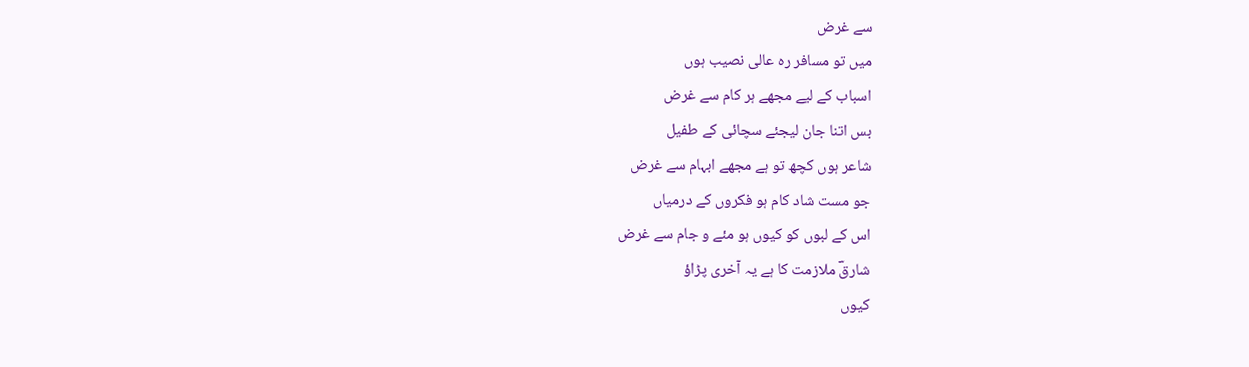سے غرض
میں تو مسافر رہ عالی نصیب ہوں
اسباب کے لیے مجھے ہر کام سے غرض
بس اتنا جان لیجئے سچائی کے طفیل
شاعر ہوں کچھ تو ہے مجھے ابہام سے غرض
جو مست شاد کام ہو فکروں کے درمیاں
اس کے لبوں کو کیوں ہو مئے و جام سے غرض
شارقؔ ملازمت کا ہے یہ آخری پڑاؤ
کیوں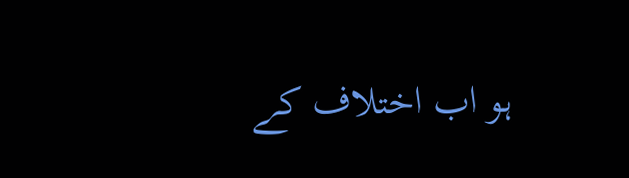ہو اب اختلاف کے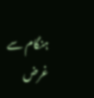ہنگام سے غرض